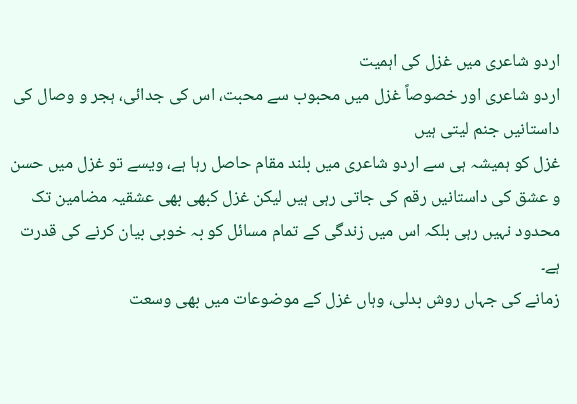اردو شاعری میں غزل کی اہمیت
اردو شاعری اور خصوصاً غزل میں محبوب سے محبت، اس کی جدائی، ہجر و وصال کی داستانیں جنم لیتی ہیں
غزل کو ہمیشہ ہی سے اردو شاعری میں بلند مقام حاصل رہا ہے، ویسے تو غزل میں حسن و عشق کی داستانیں رقم کی جاتی رہی ہیں لیکن غزل کبھی بھی عشقیہ مضامین تک محدود نہیں رہی بلکہ اس میں زندگی کے تمام مسائل کو بہ خوبی بیان کرنے کی قدرت ہے۔
زمانے کی جہاں روش بدلی، وہاں غزل کے موضوعات میں بھی وسعت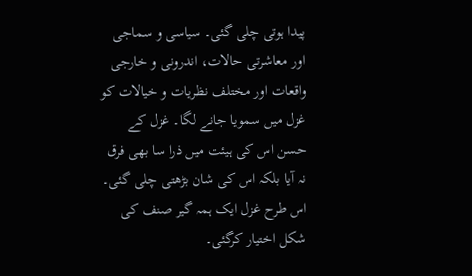پیدا ہوتی چلی گئی۔ سیاسی و سماجی اور معاشرتی حالات، اندرونی و خارجی واقعات اور مختلف نظریات و خیالات کو غزل میں سمویا جانے لگا۔ غزل کے حسن اس کی ہیئت میں ذرا سا بھی فرق نہ آیا بلکہ اس کی شان بڑھتی چلی گئی۔ اس طرح غزل ایک ہمہ گیر صنف کی شکل اختیار کرگئی۔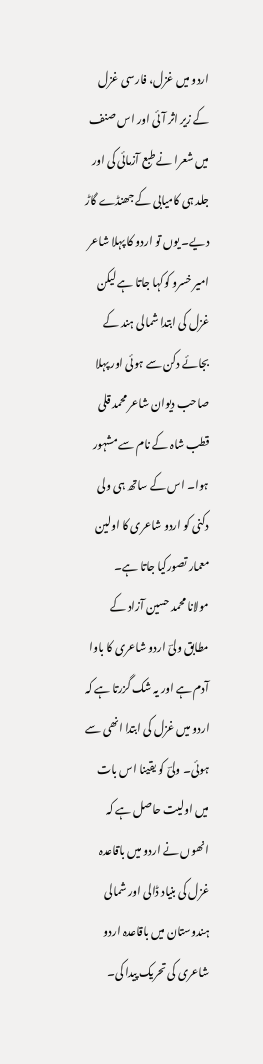اردو میں غزل، فارسی غزل کے زیر اثر آئی اور اس صنف میں شعرا نے طبع آزمائی کی اور جلد ہی کامیابی کے جھنڈے گاڑ دیے۔ یوں تو اردو کا پہلا شاعر امیر خسرو کوکہا جاتا ہے لیکن غزل کی ابتدا شمالی ہند کے بجائے دکن سے ہوئی اور پہلا صاحب دیوان شاعر محمد قلی قطب شاہ کے نام سے مشہور ہوا۔ اس کے ساتھ ہی ولی دکنی کو اردو شاعری کا اولین معمار تصورکیا جاتا ہے۔
مولانا محمد حسین آزاد کے مطابق ولیؔ اردو شاعری کا باوا آدم ہے اور یہ شک گزرتا ہے کہ اردو میں غزل کی ابتدا انھی سے ہوئی۔ ولیؔ کو یقینا اس بات میں اولیت حاصل ہے کہ انھوں نے اردو میں باقاعدہ غزل کی بنیاد ڈالی اور شمالی ہندوستان میں باقاعدہ اردو شاعری کی تحریک پیدا کی۔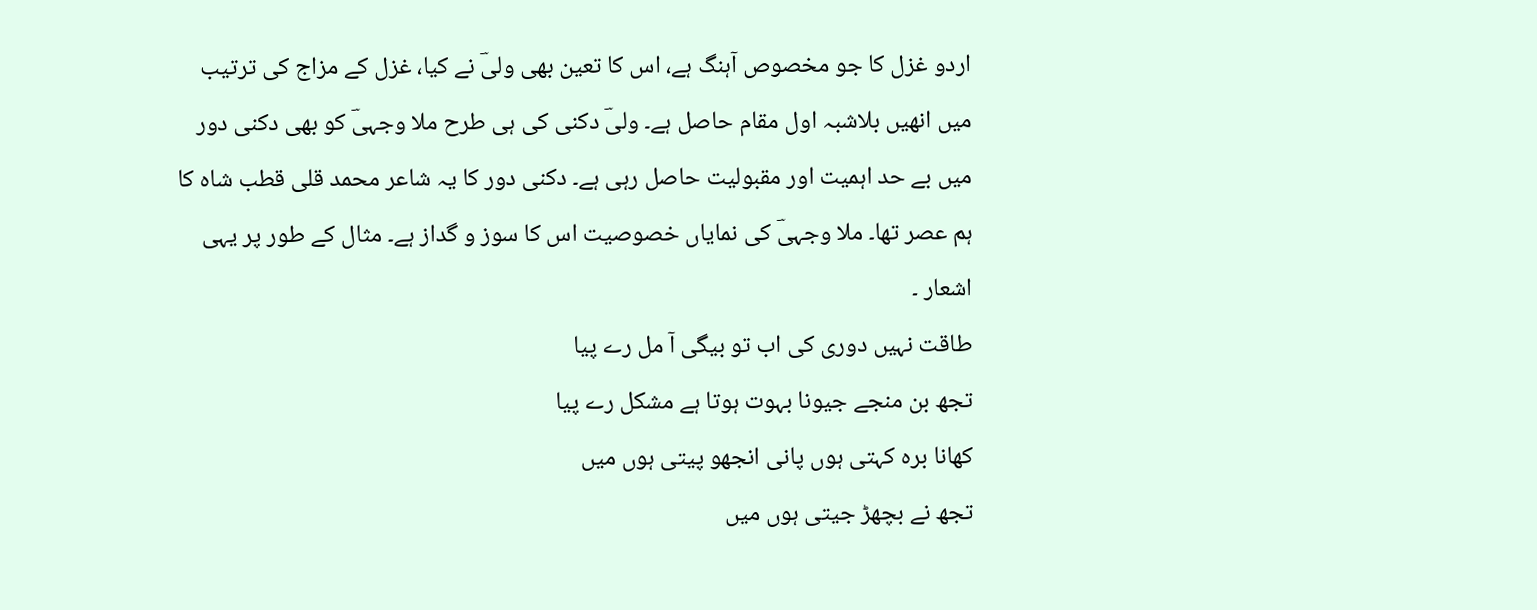اردو غزل کا جو مخصوص آہنگ ہے، اس کا تعین بھی ولیؔ نے کیا، غزل کے مزاج کی ترتیب میں انھیں بلاشبہ اول مقام حاصل ہے۔ ولیؔ دکنی کی ہی طرح ملا وجہیؔ کو بھی دکنی دور میں بے حد اہمیت اور مقبولیت حاصل رہی ہے۔ دکنی دور کا یہ شاعر محمد قلی قطب شاہ کا ہم عصر تھا۔ ملا وجہیؔ کی نمایاں خصوصیت اس کا سوز و گداز ہے۔ مثال کے طور پر یہی اشعار ۔
طاقت نہیں دوری کی اب تو بیگی آ مل رے پیا
تجھ بن منجے جیونا بہوت ہوتا ہے مشکل رے پیا
کھانا برہ کہتی ہوں پانی انجھو پیتی ہوں میں
تجھ نے بچھڑ جیتی ہوں میں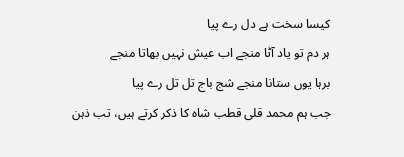کیسا سخت ہے دل رے پیا
ہر دم تو یاد آٹا منجے اب عیش نہیں بھاتا منجے
برہا یوں ستانا منجے شج باج تل تل رے پیا
جب ہم محمد قلی قطب شاہ کا ذکر کرتے ہیں، تب ذہن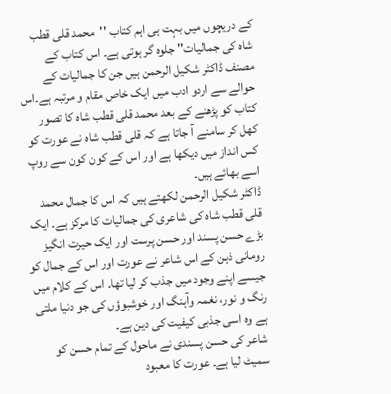کے دریچوں میں بہت ہی اہم کتاب ''محمد قلی قطب شاہ کی جمالیات'' جلوہ گر ہوتی ہے۔ اس کتاب کے مصنف ڈاکٹر شکیل الرحمن ہیں جن کا جمالیات کے حوالے سے اردو ادب میں ایک خاص مقام و مرتبہ ہے۔اس کتاب کو پڑھنے کے بعد محمد قلی قطب شاہ کا تصور کھل کر سامنے آ جاتا ہے کہ قلی قطب شاہ نے عورت کو کس انداز میں دیکھا ہے اور اس کے کون کون سے روپ اسے بھائے ہیں۔
ڈاکٹر شکیل الرحمن لکھتے ہیں کہ اس کا جمال محمد قلی قطب شاہ کی شاعری کی جمالیات کا مرکز ہے۔ ایک بڑے حسن پسند اور حسن پرست اور ایک حیرت انگیز رومانی ذہن کے اس شاعر نے عورت اور اس کے جمال کو جیسے اپنے وجود میں جذب کر لیا تھا۔ اس کے کلام میں رنگ و نور، نغمہ وآہنگ اور خوشبوؤں کی جو دنیا ملتی ہے وہ اسی جذبی کیفیت کی دین ہے۔
شاعر کی حسن پسندی نے ماحول کے تمام حسن کو سمیٹ لیا ہے۔ عورت کا معبود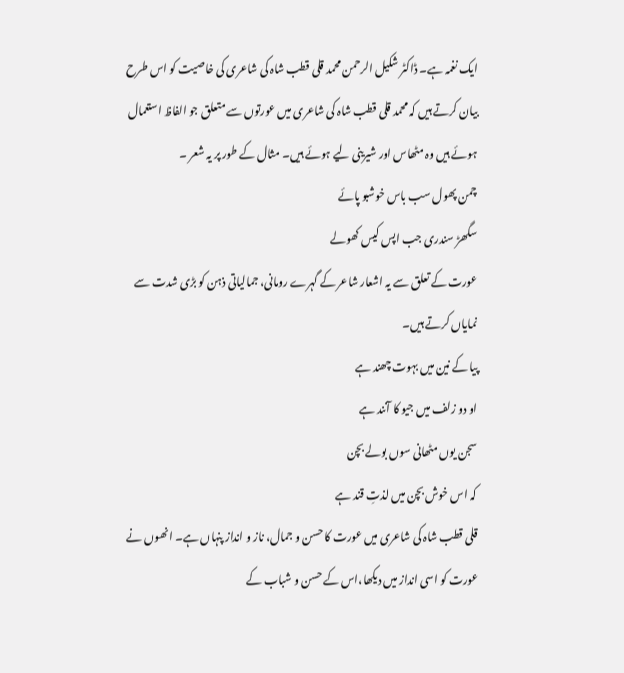ایک نغمہ ہے۔ ڈاکٹر شکیل الرحمن محمد قلی قطب شاہ کی شاعری کی خاصیت کو اس طرح بیان کرتے ہیں کہ محمد قلی قطب شاہ کی شاعری میں عورتوں سے متعلق جو الفاظ استعمال ہوئے ہیں وہ مٹھاس اور شیرینی لیے ہوئے ہیں۔ مثال کے طور پر یہ شعر ۔
چمن پھول سب باس خوشبو پائے
سگھڑ سندری جب اپس کیس کھولے
عورت کے تعلق سے یہ اشعار شاعر کے گہرے رومانی، جمالیاتی ذہن کو بڑی شدت سے نمایاں کرتے ہیں۔
پیا کے نین میں بہوت چھند ہے
او دو زلف میں جیو کا آنند ہے
سجن یوں مٹھانی سوں بولے بچن
کہ اس خوش بچن میں لذتِ قند ہے
قلی قطب شاہ کی شاعری میں عورت کا حسن و جمال، ناز و انداز پنہاں ہے۔ انھوں نے عورت کو اسی انداز میں دیکھا،اس کے حسن و شباب کے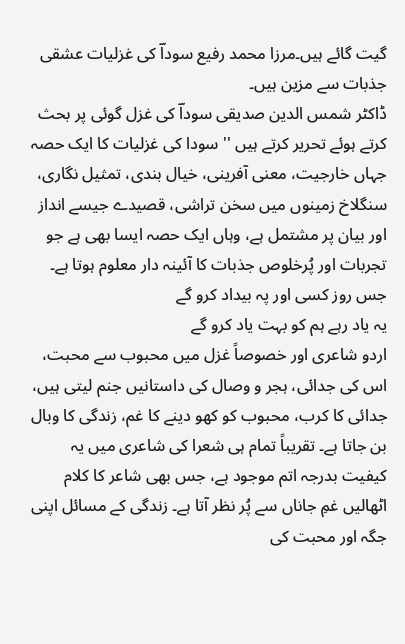گیت گائے ہیں۔مرزا محمد رفیع سوداؔ کی غزلیات عشقی جذبات سے مزین ہیں۔
ڈاکٹر شمس الدین صدیقی سوداؔ کی غزل گوئی پر بحث کرتے ہوئے تحریر کرتے ہیں '' سودا کی غزلیات کا ایک حصہ جہاں خارجیت، معنی آفرینی، خیال بندی، تمثیل نگاری، سنگلاخ زمینوں میں سخن تراشی، قصیدے جیسے انداز اور بیان پر مشتمل ہے، وہاں ایک حصہ ایسا بھی ہے جو تجربات اور پُرخلوص جذبات کا آئینہ دار معلوم ہوتا ہے۔
جس روز کسی اور پہ بیداد کرو گے
یہ یاد رہے ہم کو بہت یاد کرو گے
اردو شاعری اور خصوصاً غزل میں محبوب سے محبت، اس کی جدائی، ہجر و وصال کی داستانیں جنم لیتی ہیں، جدائی کا کرب، محبوب کو کھو دینے کا غم، زندگی کا وبال بن جاتا ہے۔ تقریباً تمام ہی شعرا کی شاعری میں یہ کیفیت بدرجہ اتم موجود ہے، جس بھی شاعر کا کلام اٹھالیں غمِ جاناں سے پُر نظر آتا ہے۔ زندگی کے مسائل اپنی جگہ اور محبت کی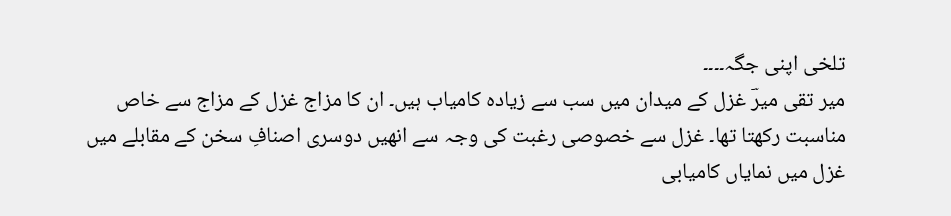تلخی اپنی جگہ۔۔۔۔
میر تقی میرؔ غزل کے میدان میں سب سے زیادہ کامیاب ہیں۔ ان کا مزاج غزل کے مزاج سے خاص مناسبت رکھتا تھا۔ غزل سے خصوصی رغبت کی وجہ سے انھیں دوسری اصنافِ سخن کے مقابلے میں غزل میں نمایاں کامیابی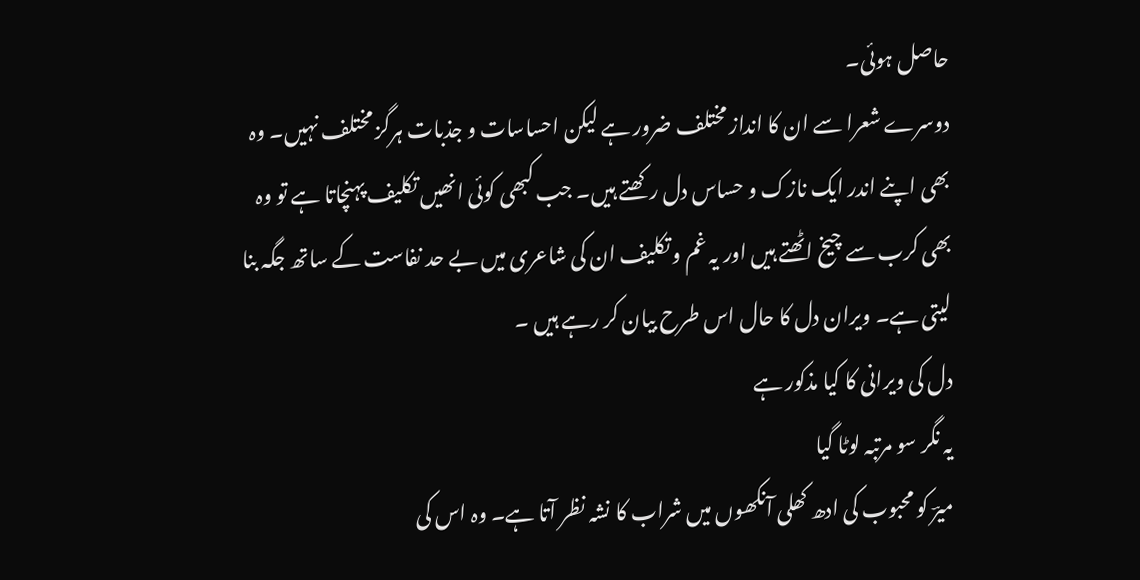حاصل ہوئی۔
دوسرے شعرا سے ان کا انداز مختلف ضرور ہے لیکن احساسات و جذبات ہرگز مختلف نہیں۔ وہ بھی اپنے اندر ایک نازک و حساس دل رکھتے ہیں۔ جب کبھی کوئی انھیں تکلیف پہنچاتا ہے تو وہ بھی کرب سے چیخ اٹھتے ہیں اور یہ غم و تکلیف ان کی شاعری میں بے حد نفاست کے ساتھ جگہ بنا لیتی ہے۔ ویران دل کا حال اس طرح بیان کر رہے ہیں ۔
دل کی ویرانی کا کیا مذکور ہے
یہ نگر سو مرتبہ لوٹا گیا
میرؔ کو محبوب کی ادھ کھلی آنکھوں میں شراب کا نشہ نظر آتا ہے۔ وہ اس کی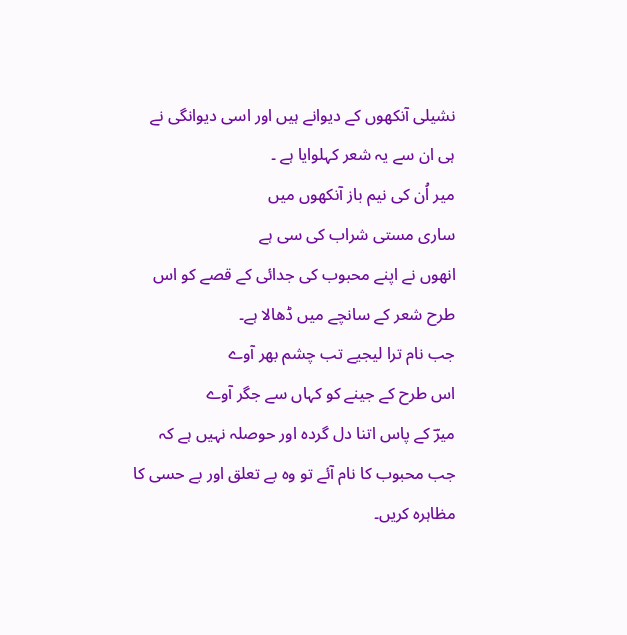نشیلی آنکھوں کے دیوانے ہیں اور اسی دیوانگی نے ہی ان سے یہ شعر کہلوایا ہے ۔
میر اُن کی نیم باز آنکھوں میں
ساری مستی شراب کی سی ہے
انھوں نے اپنے محبوب کی جدائی کے قصے کو اس طرح شعر کے سانچے میں ڈھالا ہے۔
جب نام ترا لیجیے تب چشم بھر آوے
اس طرح کے جینے کو کہاں سے جگر آوے
میرؔ کے پاس اتنا دل گردہ اور حوصلہ نہیں ہے کہ جب محبوب کا نام آئے تو وہ بے تعلق اور بے حسی کا مظاہرہ کریں۔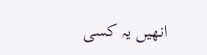انھیں یہ کسی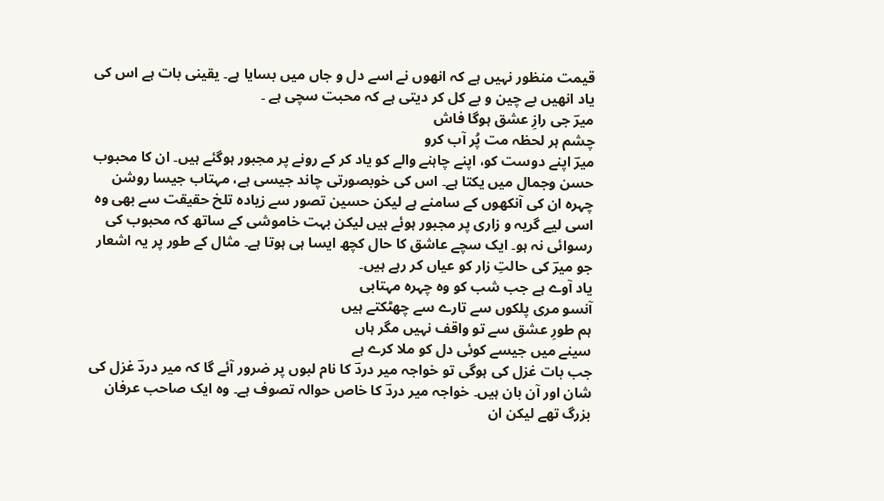قیمت منظور نہیں ہے کہ انھوں نے اسے دل و جاں میں بسایا ہے۔ یقینی بات ہے اس کی یاد انھیں بے چین و بے کل کر دیتی ہے کہ محبت سچی ہے ۔
میرؔ جی رازِ عشق ہوگا فاش
چشم ہر لحظہ مت پُر آب کرو
میرؔ اپنے دوست کو، اپنے چاہنے والے کو یاد کر کے رونے پر مجبور ہوگئے ہیں۔ ان کا محبوب حسن وجمال میں یکتا ہے۔ اس کی خوبصورتی چاند جیسی ہے، مہتاب جیسا روشن چہرہ ان کی آنکھوں کے سامنے ہے لیکن حسین تصور سے زیادہ تلخ حقیقت سے بھی وہ اسی لیے گریہ و زاری پر مجبور ہوئے ہیں لیکن بہت خاموشی کے ساتھ کہ محبوب کی رسوائی نہ ہو۔ ایک سچے عاشق کا حال کچھ ایسا ہی ہوتا ہے۔ مثال کے طور پر یہ اشعار جو میرؔ کی حالتِ زار کو عیاں کر رہے ہیں۔
یاد آوے ہے جب شب کو وہ چہرہ مہتابی
آنسو مری پلکوں سے تارے سے چھٹکتے ہیں
ہم طورِ عشق سے تو واقف نہیں مگر ہاں
سینے میں جیسے کوئی دل کو ملا کرے ہے
جب بات غزل کی ہوگی تو خواجہ میر دردؔ کا نام لبوں پر ضرور آئے گا کہ میر دردؔ غزل کی شان اور آن بان ہیں۔ خواجہ میر دردؔ کا خاص حوالہ تصوف ہے۔ وہ ایک صاحب عرفان بزرگ تھے لیکن ان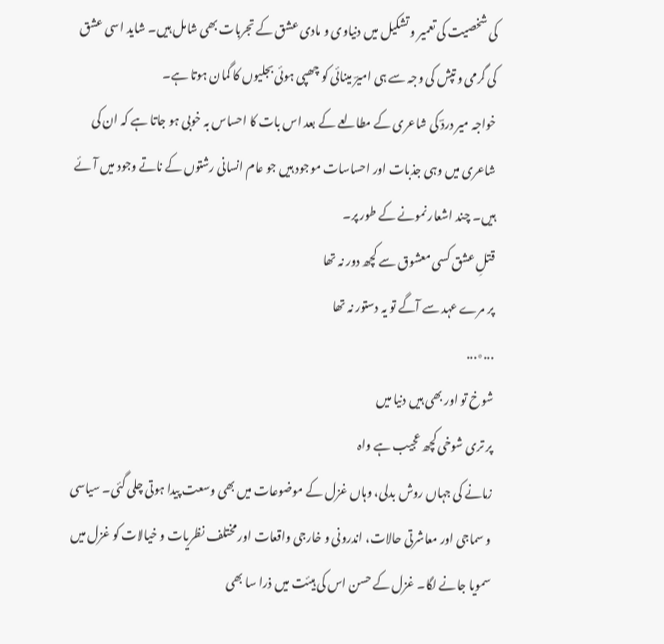کی شخصیت کی تعمیر و تشکیل میں دنیاوی و مادی عشق کے تجربات بھی شامل ہیں۔ شاید اسی عشق کی گرمی و تپش کی وجہ سے ہی امیرؔ مینائی کو چھپی ہوئی بجلیوں کا گمان ہوتا ہے۔
خواجہ میر دردؔ کی شاعری کے مطالعے کے بعد اس بات کا احساس بہ خوبی ہو جاتا ہے کہ ان کی شاعری میں وہی جذبات اور احساسات موجود ہیں جو عام انسانی رشتوں کے ناتے وجود میں آئے ہیں۔ چند اشعار نمونے کے طور پر۔
قتلِ عشق کسی معشوق سے کچھ دور نہ تھا
پر مرے عہد سے آگے تو یہ دستور نہ تھا
...٭...
شوخ تو اور بھی ہیں دنیا میں
پر تری شوخی کچھ عجیب ہے واہ
زمانے کی جہاں روش بدلی، وہاں غزل کے موضوعات میں بھی وسعت پیدا ہوتی چلی گئی۔ سیاسی و سماجی اور معاشرتی حالات، اندرونی و خارجی واقعات اور مختلف نظریات و خیالات کو غزل میں سمویا جانے لگا۔ غزل کے حسن اس کی ہیئت میں ذرا سا بھی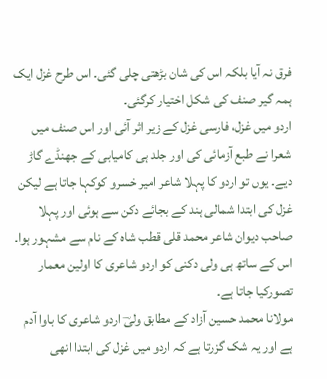فرق نہ آیا بلکہ اس کی شان بڑھتی چلی گئی۔ اس طرح غزل ایک ہمہ گیر صنف کی شکل اختیار کرگئی۔
اردو میں غزل، فارسی غزل کے زیر اثر آئی اور اس صنف میں شعرا نے طبع آزمائی کی اور جلد ہی کامیابی کے جھنڈے گاڑ دیے۔ یوں تو اردو کا پہلا شاعر امیر خسرو کوکہا جاتا ہے لیکن غزل کی ابتدا شمالی ہند کے بجائے دکن سے ہوئی اور پہلا صاحب دیوان شاعر محمد قلی قطب شاہ کے نام سے مشہور ہوا۔ اس کے ساتھ ہی ولی دکنی کو اردو شاعری کا اولین معمار تصورکیا جاتا ہے۔
مولانا محمد حسین آزاد کے مطابق ولیؔ اردو شاعری کا باوا آدم ہے اور یہ شک گزرتا ہے کہ اردو میں غزل کی ابتدا انھی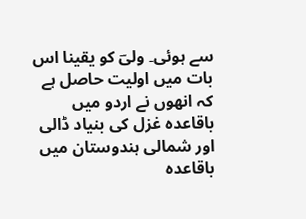سے ہوئی۔ ولیؔ کو یقینا اس بات میں اولیت حاصل ہے کہ انھوں نے اردو میں باقاعدہ غزل کی بنیاد ڈالی اور شمالی ہندوستان میں باقاعدہ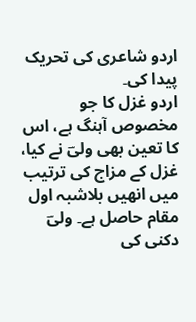اردو شاعری کی تحریک پیدا کی۔
اردو غزل کا جو مخصوص آہنگ ہے، اس کا تعین بھی ولیؔ نے کیا، غزل کے مزاج کی ترتیب میں انھیں بلاشبہ اول مقام حاصل ہے۔ ولیؔ دکنی کی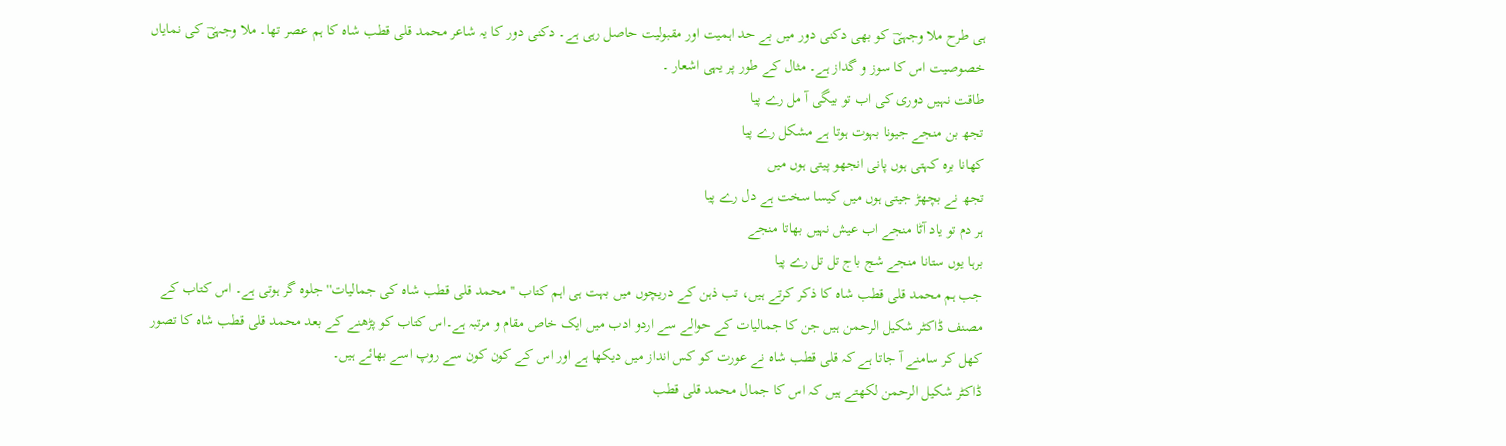ہی طرح ملا وجہیؔ کو بھی دکنی دور میں بے حد اہمیت اور مقبولیت حاصل رہی ہے۔ دکنی دور کا یہ شاعر محمد قلی قطب شاہ کا ہم عصر تھا۔ ملا وجہیؔ کی نمایاں خصوصیت اس کا سوز و گداز ہے۔ مثال کے طور پر یہی اشعار ۔
طاقت نہیں دوری کی اب تو بیگی آ مل رے پیا
تجھ بن منجے جیونا بہوت ہوتا ہے مشکل رے پیا
کھانا برہ کہتی ہوں پانی انجھو پیتی ہوں میں
تجھ نے بچھڑ جیتی ہوں میں کیسا سخت ہے دل رے پیا
ہر دم تو یاد آٹا منجے اب عیش نہیں بھاتا منجے
برہا یوں ستانا منجے شج باج تل تل رے پیا
جب ہم محمد قلی قطب شاہ کا ذکر کرتے ہیں، تب ذہن کے دریچوں میں بہت ہی اہم کتاب ''محمد قلی قطب شاہ کی جمالیات'' جلوہ گر ہوتی ہے۔ اس کتاب کے مصنف ڈاکٹر شکیل الرحمن ہیں جن کا جمالیات کے حوالے سے اردو ادب میں ایک خاص مقام و مرتبہ ہے۔اس کتاب کو پڑھنے کے بعد محمد قلی قطب شاہ کا تصور کھل کر سامنے آ جاتا ہے کہ قلی قطب شاہ نے عورت کو کس انداز میں دیکھا ہے اور اس کے کون کون سے روپ اسے بھائے ہیں۔
ڈاکٹر شکیل الرحمن لکھتے ہیں کہ اس کا جمال محمد قلی قطب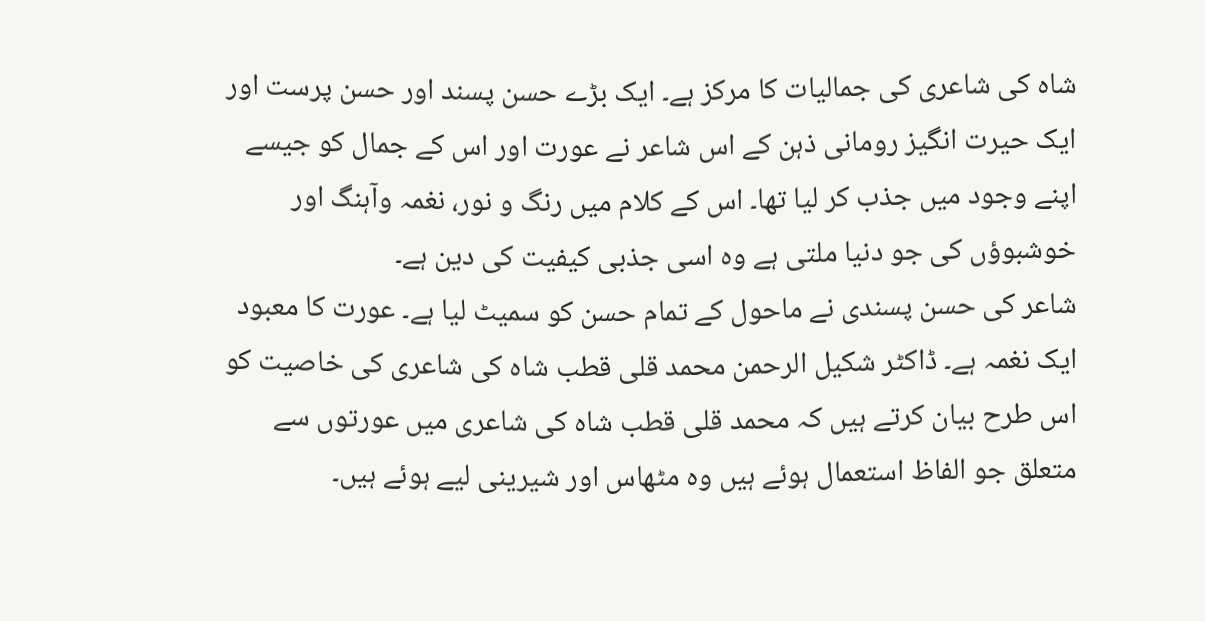شاہ کی شاعری کی جمالیات کا مرکز ہے۔ ایک بڑے حسن پسند اور حسن پرست اور ایک حیرت انگیز رومانی ذہن کے اس شاعر نے عورت اور اس کے جمال کو جیسے اپنے وجود میں جذب کر لیا تھا۔ اس کے کلام میں رنگ و نور، نغمہ وآہنگ اور خوشبوؤں کی جو دنیا ملتی ہے وہ اسی جذبی کیفیت کی دین ہے۔
شاعر کی حسن پسندی نے ماحول کے تمام حسن کو سمیٹ لیا ہے۔ عورت کا معبود ایک نغمہ ہے۔ ڈاکٹر شکیل الرحمن محمد قلی قطب شاہ کی شاعری کی خاصیت کو اس طرح بیان کرتے ہیں کہ محمد قلی قطب شاہ کی شاعری میں عورتوں سے متعلق جو الفاظ استعمال ہوئے ہیں وہ مٹھاس اور شیرینی لیے ہوئے ہیں۔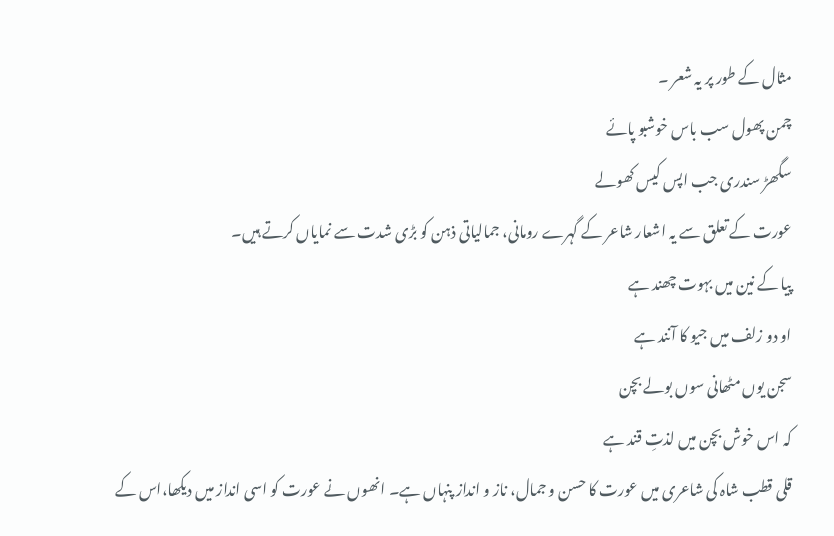مثال کے طور پر یہ شعر ۔
چمن پھول سب باس خوشبو پائے
سگھڑ سندری جب اپس کیس کھولے
عورت کے تعلق سے یہ اشعار شاعر کے گہرے رومانی، جمالیاتی ذہن کو بڑی شدت سے نمایاں کرتے ہیں۔
پیا کے نین میں بہوت چھند ہے
او دو زلف میں جیو کا آنند ہے
سجن یوں مٹھانی سوں بولے بچن
کہ اس خوش بچن میں لذتِ قند ہے
قلی قطب شاہ کی شاعری میں عورت کا حسن و جمال، ناز و انداز پنہاں ہے۔ انھوں نے عورت کو اسی انداز میں دیکھا،اس کے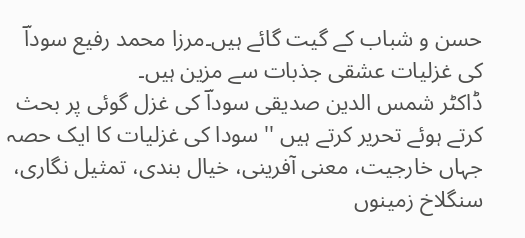حسن و شباب کے گیت گائے ہیں۔مرزا محمد رفیع سوداؔ کی غزلیات عشقی جذبات سے مزین ہیں۔
ڈاکٹر شمس الدین صدیقی سوداؔ کی غزل گوئی پر بحث کرتے ہوئے تحریر کرتے ہیں '' سودا کی غزلیات کا ایک حصہ جہاں خارجیت، معنی آفرینی، خیال بندی، تمثیل نگاری، سنگلاخ زمینوں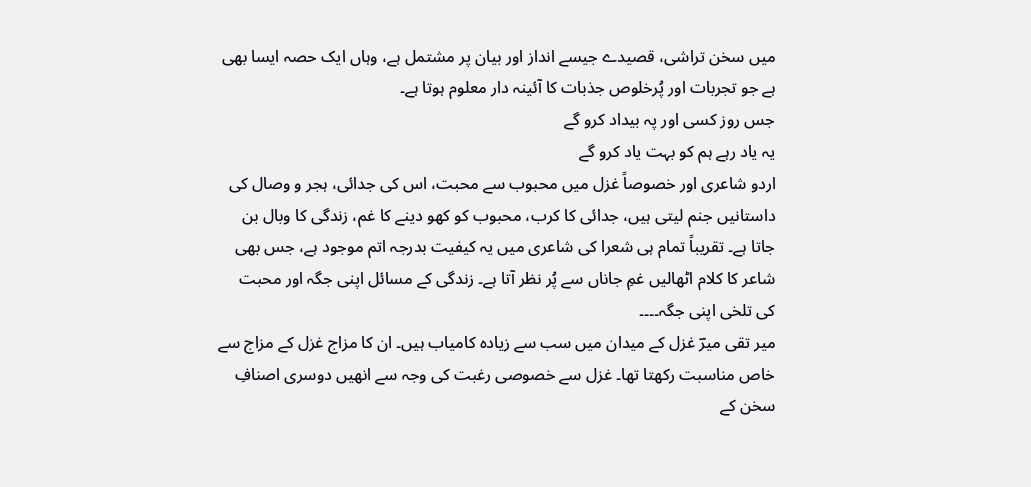میں سخن تراشی، قصیدے جیسے انداز اور بیان پر مشتمل ہے، وہاں ایک حصہ ایسا بھی ہے جو تجربات اور پُرخلوص جذبات کا آئینہ دار معلوم ہوتا ہے۔
جس روز کسی اور پہ بیداد کرو گے
یہ یاد رہے ہم کو بہت یاد کرو گے
اردو شاعری اور خصوصاً غزل میں محبوب سے محبت، اس کی جدائی، ہجر و وصال کی داستانیں جنم لیتی ہیں، جدائی کا کرب، محبوب کو کھو دینے کا غم، زندگی کا وبال بن جاتا ہے۔ تقریباً تمام ہی شعرا کی شاعری میں یہ کیفیت بدرجہ اتم موجود ہے، جس بھی شاعر کا کلام اٹھالیں غمِ جاناں سے پُر نظر آتا ہے۔ زندگی کے مسائل اپنی جگہ اور محبت کی تلخی اپنی جگہ۔۔۔۔
میر تقی میرؔ غزل کے میدان میں سب سے زیادہ کامیاب ہیں۔ ان کا مزاج غزل کے مزاج سے خاص مناسبت رکھتا تھا۔ غزل سے خصوصی رغبت کی وجہ سے انھیں دوسری اصنافِ سخن کے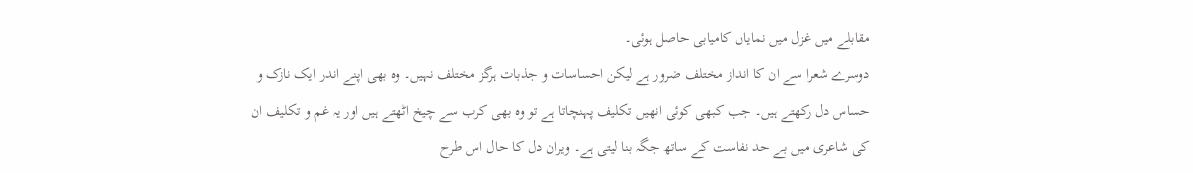مقابلے میں غزل میں نمایاں کامیابی حاصل ہوئی۔
دوسرے شعرا سے ان کا انداز مختلف ضرور ہے لیکن احساسات و جذبات ہرگز مختلف نہیں۔ وہ بھی اپنے اندر ایک نازک و حساس دل رکھتے ہیں۔ جب کبھی کوئی انھیں تکلیف پہنچاتا ہے تو وہ بھی کرب سے چیخ اٹھتے ہیں اور یہ غم و تکلیف ان کی شاعری میں بے حد نفاست کے ساتھ جگہ بنا لیتی ہے۔ ویران دل کا حال اس طرح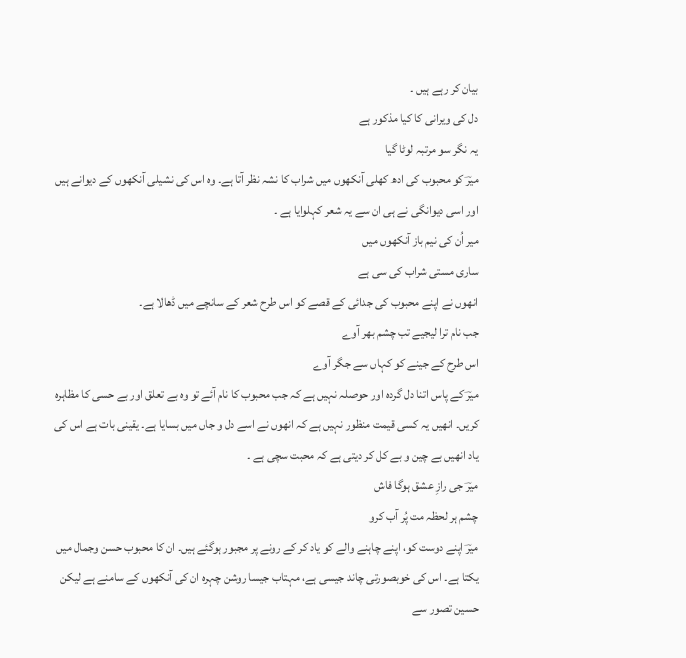بیان کر رہے ہیں ۔
دل کی ویرانی کا کیا مذکور ہے
یہ نگر سو مرتبہ لوٹا گیا
میرؔ کو محبوب کی ادھ کھلی آنکھوں میں شراب کا نشہ نظر آتا ہے۔ وہ اس کی نشیلی آنکھوں کے دیوانے ہیں اور اسی دیوانگی نے ہی ان سے یہ شعر کہلوایا ہے ۔
میر اُن کی نیم باز آنکھوں میں
ساری مستی شراب کی سی ہے
انھوں نے اپنے محبوب کی جدائی کے قصے کو اس طرح شعر کے سانچے میں ڈھالا ہے۔
جب نام ترا لیجیے تب چشم بھر آوے
اس طرح کے جینے کو کہاں سے جگر آوے
میرؔ کے پاس اتنا دل گردہ اور حوصلہ نہیں ہے کہ جب محبوب کا نام آئے تو وہ بے تعلق اور بے حسی کا مظاہرہ کریں۔ انھیں یہ کسی قیمت منظور نہیں ہے کہ انھوں نے اسے دل و جاں میں بسایا ہے۔ یقینی بات ہے اس کی یاد انھیں بے چین و بے کل کر دیتی ہے کہ محبت سچی ہے ۔
میرؔ جی رازِ عشق ہوگا فاش
چشم ہر لحظہ مت پُر آب کرو
میرؔ اپنے دوست کو، اپنے چاہنے والے کو یاد کر کے رونے پر مجبور ہوگئے ہیں۔ ان کا محبوب حسن وجمال میں یکتا ہے۔ اس کی خوبصورتی چاند جیسی ہے، مہتاب جیسا روشن چہرہ ان کی آنکھوں کے سامنے ہے لیکن حسین تصور سے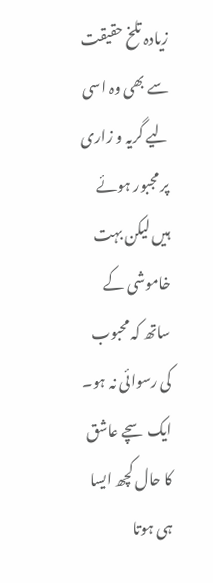زیادہ تلخ حقیقت سے بھی وہ اسی لیے گریہ و زاری پر مجبور ہوئے ہیں لیکن بہت خاموشی کے ساتھ کہ محبوب کی رسوائی نہ ہو۔ ایک سچے عاشق کا حال کچھ ایسا ہی ہوتا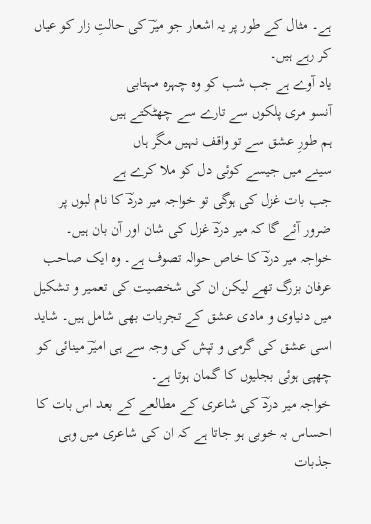ہے۔ مثال کے طور پر یہ اشعار جو میرؔ کی حالتِ زار کو عیاں کر رہے ہیں۔
یاد آوے ہے جب شب کو وہ چہرہ مہتابی
آنسو مری پلکوں سے تارے سے چھٹکتے ہیں
ہم طورِ عشق سے تو واقف نہیں مگر ہاں
سینے میں جیسے کوئی دل کو ملا کرے ہے
جب بات غزل کی ہوگی تو خواجہ میر دردؔ کا نام لبوں پر ضرور آئے گا کہ میر دردؔ غزل کی شان اور آن بان ہیں۔ خواجہ میر دردؔ کا خاص حوالہ تصوف ہے۔ وہ ایک صاحب عرفان بزرگ تھے لیکن ان کی شخصیت کی تعمیر و تشکیل میں دنیاوی و مادی عشق کے تجربات بھی شامل ہیں۔ شاید اسی عشق کی گرمی و تپش کی وجہ سے ہی امیرؔ مینائی کو چھپی ہوئی بجلیوں کا گمان ہوتا ہے۔
خواجہ میر دردؔ کی شاعری کے مطالعے کے بعد اس بات کا احساس بہ خوبی ہو جاتا ہے کہ ان کی شاعری میں وہی جذبات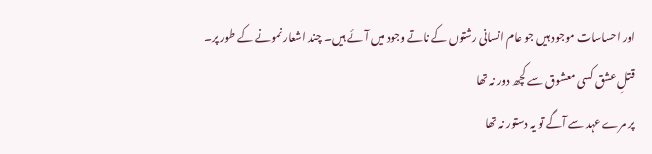اور احساسات موجود ہیں جو عام انسانی رشتوں کے ناتے وجود میں آئے ہیں۔ چند اشعار نمونے کے طور پر۔
قتلِ عشق کسی معشوق سے کچھ دور نہ تھا
پر مرے عہد سے آگے تو یہ دستور نہ تھا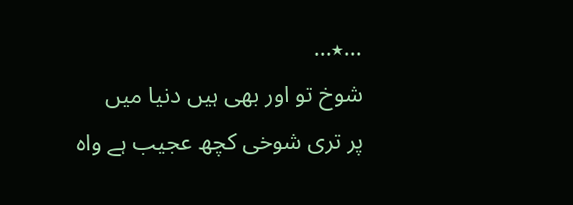...٭...
شوخ تو اور بھی ہیں دنیا میں
پر تری شوخی کچھ عجیب ہے واہ